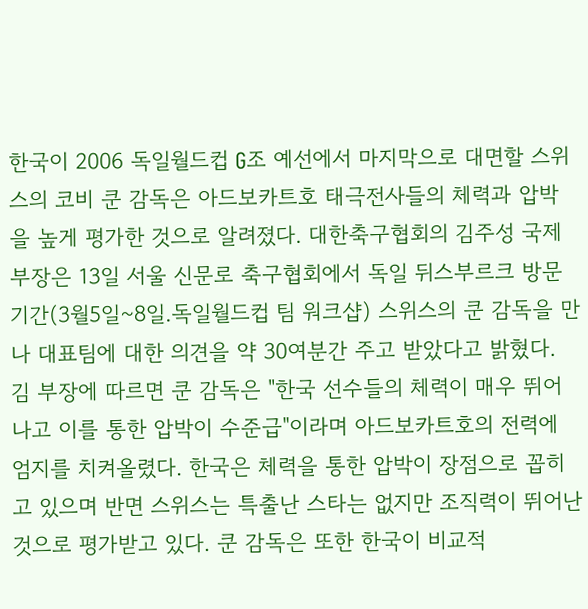한국이 2006 독일월드컵 G조 예선에서 마지막으로 대면할 스위스의 코비 쿤 감독은 아드보카트호 태극전사들의 체력과 압박을 높게 평가한 것으로 알려졌다. 대한축구협회의 김주성 국제부장은 13일 서울 신문로 축구협회에서 독일 뒤스부르크 방문 기간(3월5일~8일.독일월드컵 팀 워크샵) 스위스의 쿤 감독을 만나 대표팀에 대한 의견을 약 30여분간 주고 받았다고 밝혔다. 김 부장에 따르면 쿤 감독은 "한국 선수들의 체력이 매우 뛰어나고 이를 통한 압박이 수준급"이라며 아드보카트호의 전력에 엄지를 치켜올렸다. 한국은 체력을 통한 압박이 장점으로 꼽히고 있으며 반면 스위스는 특출난 스타는 없지만 조직력이 뛰어난 것으로 평가받고 있다. 쿤 감독은 또한 한국이 비교적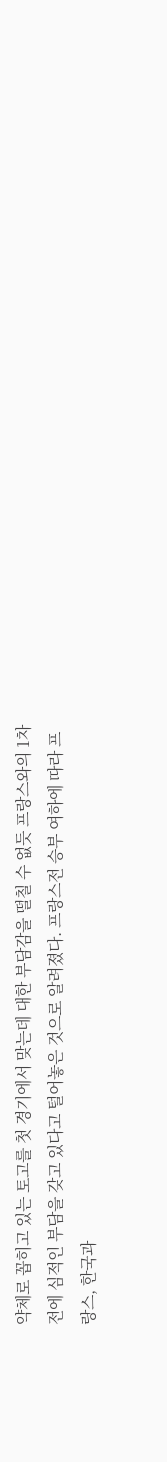약체로 꼽히고 있는 토고를 첫 경기에서 맞는데 대한 부담감을 떨칠 수 없듯 프랑스와의 1차전에 심적인 부담을 갖고 있다고 털어놓은 것으로 알려졌다. 프랑스전 승부 여하에 따라 프랑스, 한국과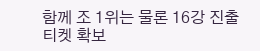함께 조 1위는 물론 16강 진출 티켓 확보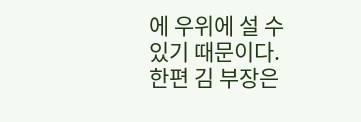에 우위에 설 수 있기 때문이다. 한편 김 부장은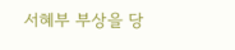서혜부 부상을 당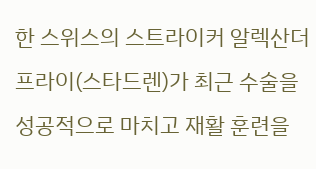한 스위스의 스트라이커 알렉산더 프라이(스타드렌)가 최근 수술을 성공적으로 마치고 재활 훈련을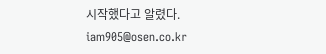시작했다고 알렸다. iam905@osen.co.kr